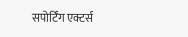सपोर्टिंग एक्टर्स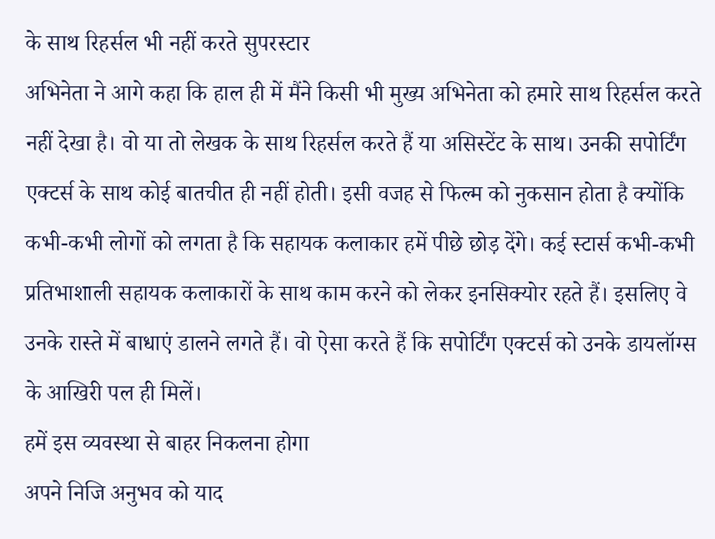के साथ रिहर्सल भी नहीं करते सुपरस्टार
अभिनेता ने आगे कहा कि हाल ही में मैंने किसी भी मुख्य अभिनेता को हमारे साथ रिहर्सल करते नहीं देखा है। वो या तो लेखक के साथ रिहर्सल करते हैं या असिस्टेंट के साथ। उनकी सपोर्टिंग एक्टर्स के साथ कोई बातचीत ही नहीं होती। इसी वजह से फिल्म को नुकसान होता है क्योंकि कभी-कभी लोगों को लगता है कि सहायक कलाकार हमें पीछे छोड़ देंगे। कई स्टार्स कभी-कभी प्रतिभाशाली सहायक कलाकारों के साथ काम करने को लेकर इनसिक्योर रहते हैं। इसलिए वे उनके रास्ते में बाधाएं डालने लगते हैं। वो ऐसा करते हैं कि सपोर्टिंग एक्टर्स को उनके डायलॉग्स के आखिरी पल ही मिलें।
हमें इस व्यवस्था से बाहर निकलना होगा
अपने निजि अनुभव को याद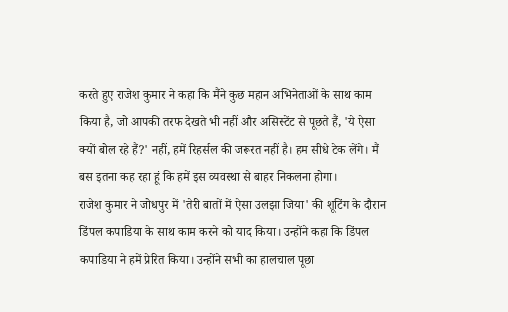करते हुए राजेश कुमार ने कहा कि मैंने कुछ महान अभिनेताओं के साथ काम किया है, जो आपकी तरफ देखते भी नहीं और असिस्टेंट से पूछते हैं, 'ये ऐसा क्यों बोल रहे हैं?' नहीं, हमें रिहर्सल की जरूरत नहीं है। हम सीधे टेक लेंगे। मैं बस इतना कह रहा हूं कि हमें इस व्यवस्था से बाहर निकलना होगा।
राजेश कुमार ने जोधपुर में 'तेरी बातों में ऐसा उलझा जिया' की शूटिंग के दौरान डिंपल कपाडिया के साथ काम करने को याद किया। उन्होंने कहा कि डिंपल कपाडिया ने हमें प्रेरित किया। उन्होंने सभी का हालचाल पूछा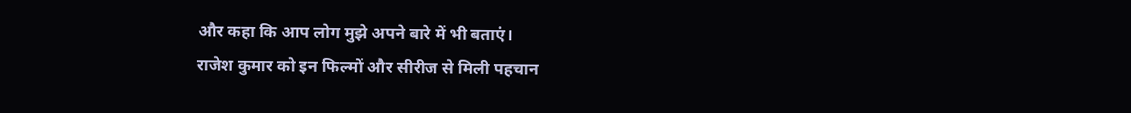और कहा कि आप लोग मुझे अपने बारे में भी बताएं।
राजेश कुमार को इन फिल्मों और सीरीज से मिली पहचान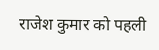राजेश कुमार को पहली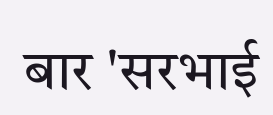बार 'सरभाई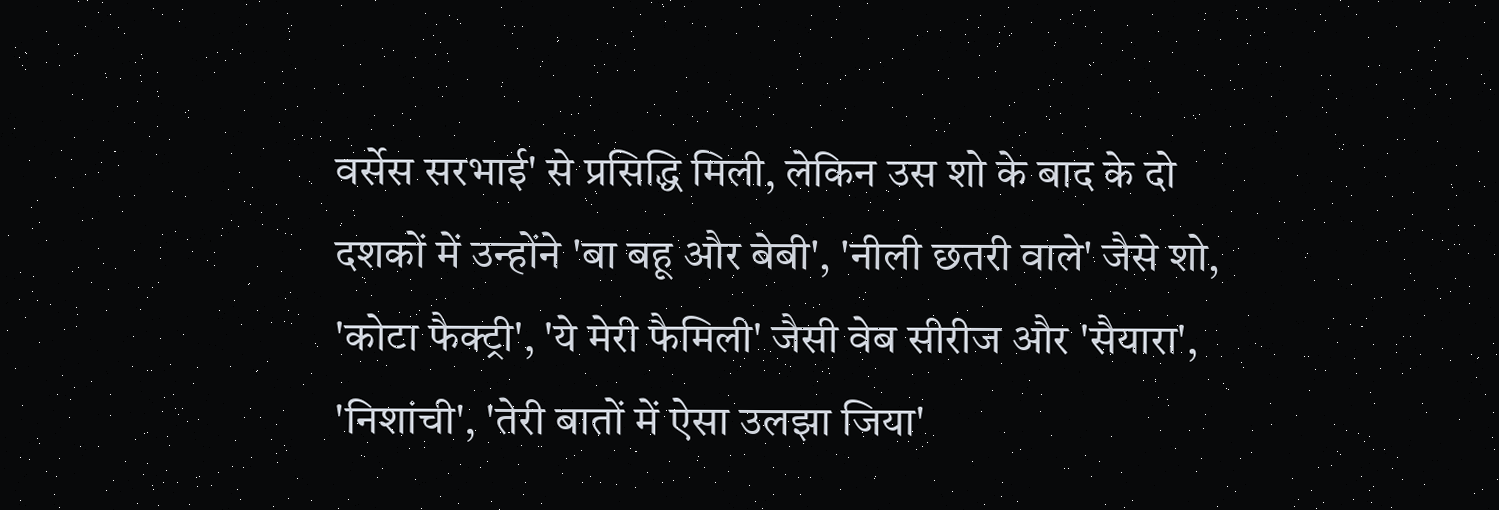वर्सेस सरभाई' से प्रसिद्धि मिली, लेकिन उस शो के बाद के दो दशकों में उन्होंने 'बा बहू और बेबी', 'नीली छतरी वाले' जैसे शो, 'कोटा फैक्ट्री', 'ये मेरी फैमिली' जैसी वेब सीरीज और 'सैयारा', 'निशांची', 'तेरी बातों में ऐसा उलझा जिया'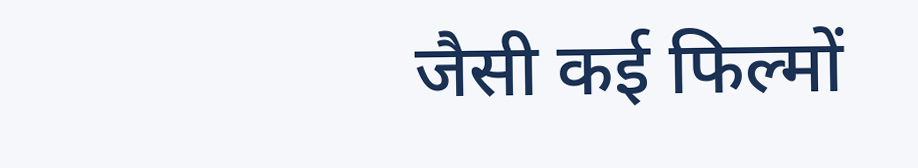जैसी कई फिल्मों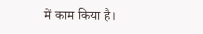में काम किया है।